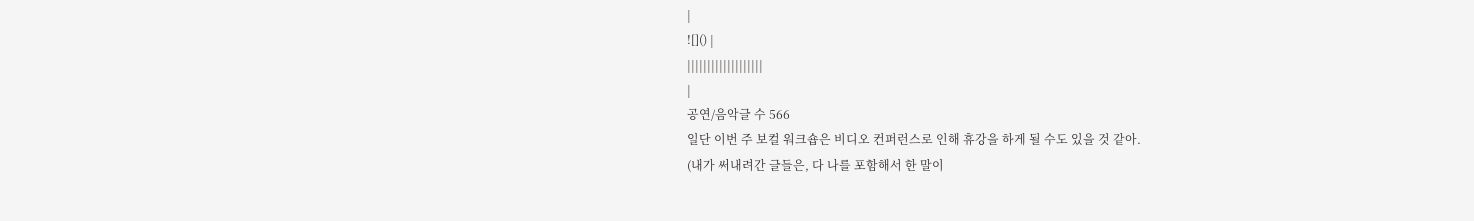|
![]() |
|||||||||||||||||||
|
공연/음악글 수 566
일단 이번 주 보컬 워크숍은 비디오 컨퍼런스로 인해 휴강을 하게 될 수도 있을 것 같아.
(내가 써내려간 글들은, 다 나를 포함해서 한 말이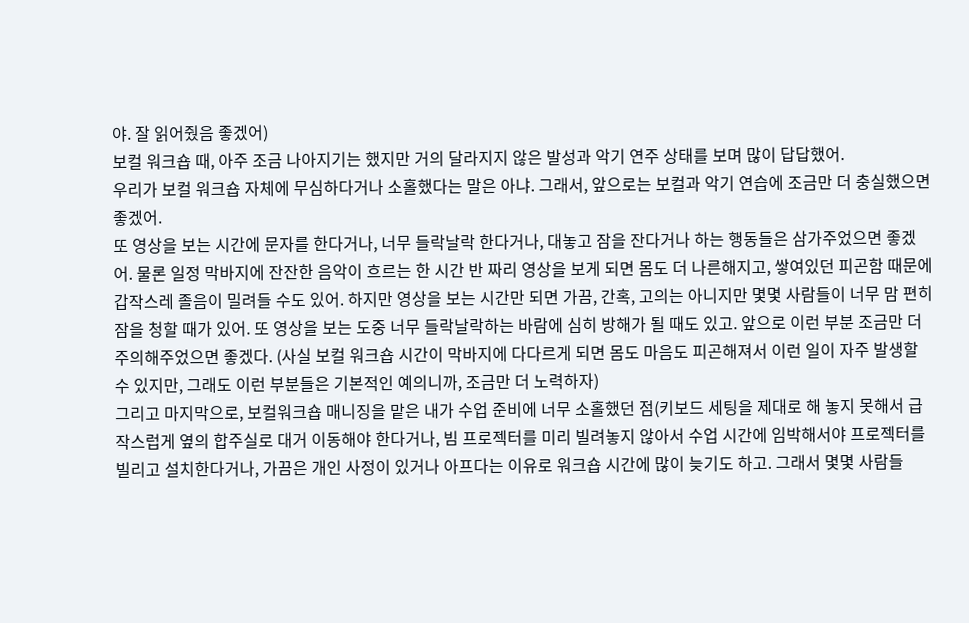야. 잘 읽어줬음 좋겠어)
보컬 워크숍 때, 아주 조금 나아지기는 했지만 거의 달라지지 않은 발성과 악기 연주 상태를 보며 많이 답답했어.
우리가 보컬 워크숍 자체에 무심하다거나 소홀했다는 말은 아냐. 그래서, 앞으로는 보컬과 악기 연습에 조금만 더 충실했으면 좋겠어.
또 영상을 보는 시간에 문자를 한다거나, 너무 들락날락 한다거나, 대놓고 잠을 잔다거나 하는 행동들은 삼가주었으면 좋겠어. 물론 일정 막바지에 잔잔한 음악이 흐르는 한 시간 반 짜리 영상을 보게 되면 몸도 더 나른해지고, 쌓여있던 피곤함 때문에 갑작스레 졸음이 밀려들 수도 있어. 하지만 영상을 보는 시간만 되면 가끔, 간혹, 고의는 아니지만 몇몇 사람들이 너무 맘 편히 잠을 청할 때가 있어. 또 영상을 보는 도중 너무 들락날락하는 바람에 심히 방해가 될 때도 있고. 앞으로 이런 부분 조금만 더 주의해주었으면 좋겠다. (사실 보컬 워크숍 시간이 막바지에 다다르게 되면 몸도 마음도 피곤해져서 이런 일이 자주 발생할 수 있지만, 그래도 이런 부분들은 기본적인 예의니까, 조금만 더 노력하자)
그리고 마지막으로, 보컬워크숍 매니징을 맡은 내가 수업 준비에 너무 소홀했던 점(키보드 세팅을 제대로 해 놓지 못해서 급작스럽게 옆의 합주실로 대거 이동해야 한다거나, 빔 프로젝터를 미리 빌려놓지 않아서 수업 시간에 임박해서야 프로젝터를 빌리고 설치한다거나, 가끔은 개인 사정이 있거나 아프다는 이유로 워크숍 시간에 많이 늦기도 하고. 그래서 몇몇 사람들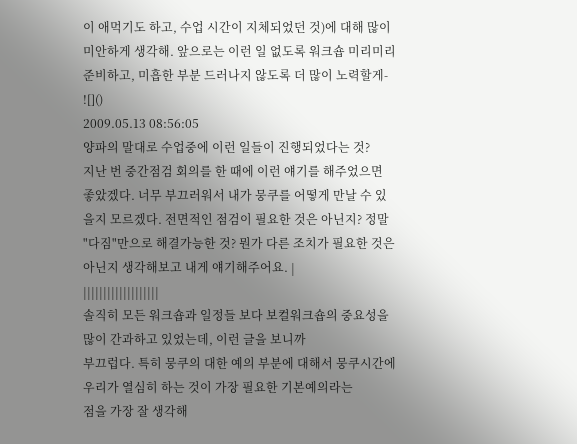이 애먹기도 하고, 수업 시간이 지체되었던 것)에 대해 많이 미안하게 생각해. 앞으로는 이런 일 없도록 워크숍 미리미리 준비하고, 미흡한 부분 드러나지 않도록 더 많이 노력할게- ![]()
2009.05.13 08:56:05
양파의 말대로 수업중에 이런 일들이 진행되었다는 것?
지난 번 중간점검 회의를 한 때에 이런 얘기를 해주었으면 좋았겠다. 너무 부끄러워서 내가 뭉쿠를 어떻게 만날 수 있을지 모르겠다. 전면적인 점검이 필요한 것은 아닌지? 정말 "다짐"만으로 해결가능한 것? 뭔가 다른 조치가 필요한 것은 아닌지 생각해보고 내게 얘기해주어요. |
|||||||||||||||||||
솔직히 모든 워크숍과 일정들 보다 보컬워크숍의 중요성을 많이 간과하고 있었는데, 이런 글을 보니까
부끄럽다. 특히 뭉쿠의 대한 예의 부분에 대해서 뭉쿠시간에 우리가 열심히 하는 것이 가장 필요한 기본예의라는
점을 가장 잘 생각해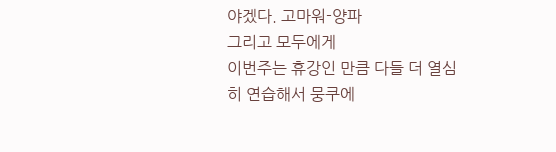야겠다. 고마워-양파
그리고 모두에게
이번주는 휴강인 만큼 다들 더 열심히 연습해서 뭉쿠에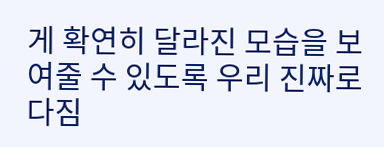게 확연히 달라진 모습을 보여줄 수 있도록 우리 진짜로 다짐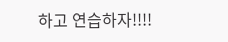하고 연습하자!!!!